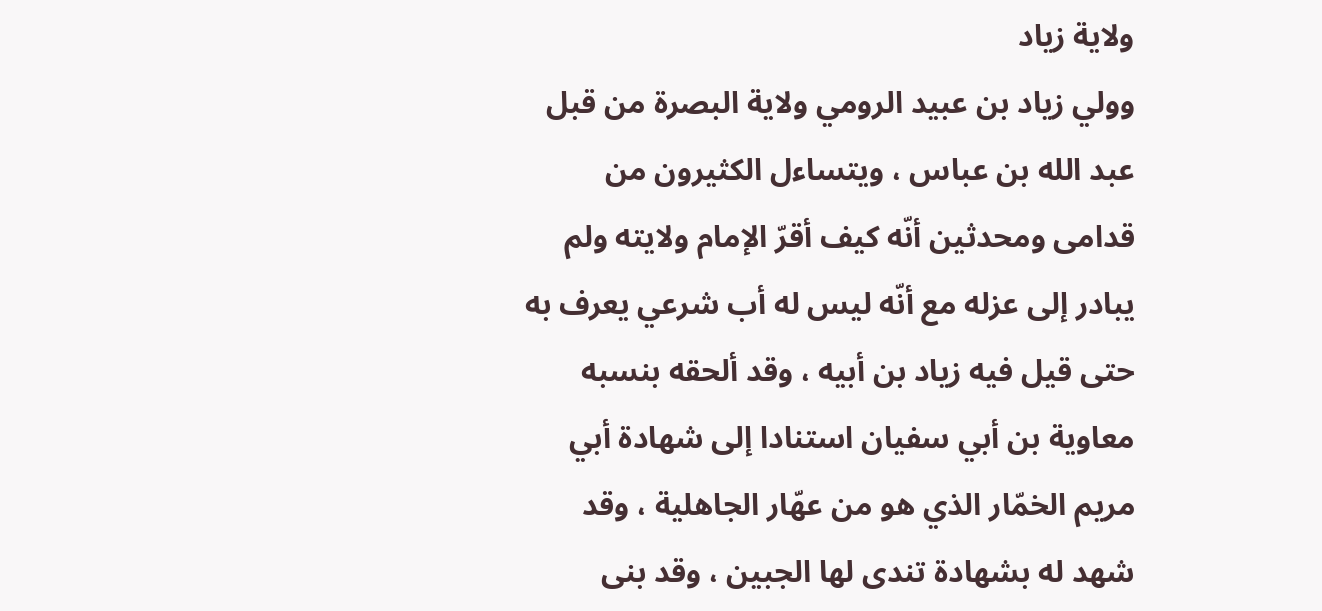ولاية زياد
وولي زياد بن عبيد الرومي ولاية البصرة من قبل عبد الله بن عباس ، ويتساءل الكثيرون من قدامى ومحدثين أنّه كيف أقرّ الإمام ولايته ولم يبادر إلى عزله مع أنّه ليس له أب شرعي يعرف به حتى قيل فيه زياد بن أبيه ، وقد ألحقه بنسبه معاوية بن أبي سفيان استنادا إلى شهادة أبي مريم الخمّار الذي هو من عهّار الجاهلية ، وقد شهد له بشهادة تندى لها الجبين ، وقد بنى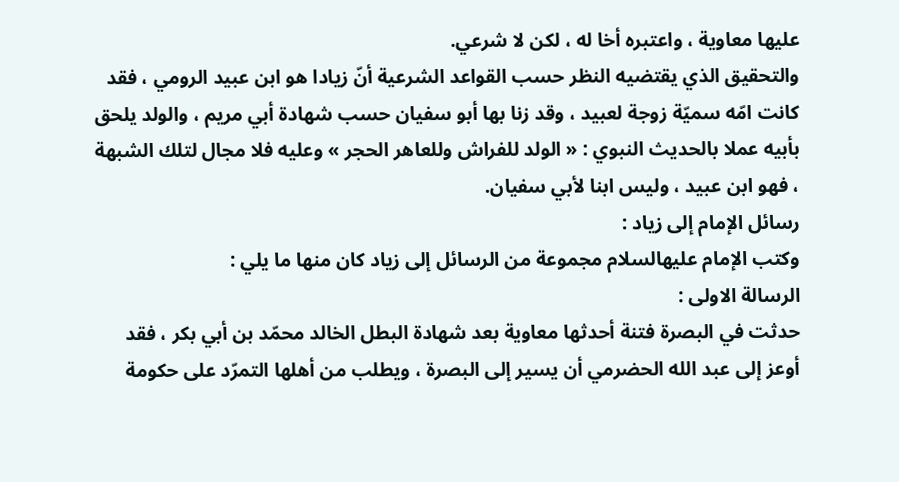عليها معاوية ، واعتبره أخا له ، لكن لا شرعي.
والتحقيق الذي يقتضيه النظر حسب القواعد الشرعية أنّ زيادا هو ابن عبيد الرومي ، فقد كانت امّه سميّة زوجة لعبيد ، وقد زنا بها أبو سفيان حسب شهادة أبي مريم ، والولد يلحق بأبيه عملا بالحديث النبوي : « الولد للفراش وللعاهر الحجر » وعليه فلا مجال لتلك الشبهة ، فهو ابن عبيد ، وليس ابنا لأبي سفيان.
رسائل الإمام إلى زياد :
وكتب الإمام عليهالسلام مجموعة من الرسائل إلى زياد كان منها ما يلي :
الرسالة الاولى :
حدثت في البصرة فتنة أحدثها معاوية بعد شهادة البطل الخالد محمّد بن أبي بكر ، فقد أوعز إلى عبد الله الحضرمي أن يسير إلى البصرة ، ويطلب من أهلها التمرّد على حكومة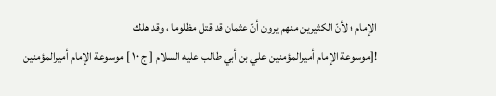الإمام ؛ لأنّ الكثيرين منهم يرون أنّ عثمان قد قتل مظلوما ، وقد هلك
![موسوعة الإمام أميرالمؤمنين علي بن أبي طالب عليه السلام [ ج ١٠ ] موسوعة الإمام أميرالمؤمنين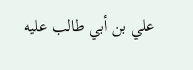علي بن أبي طالب عليه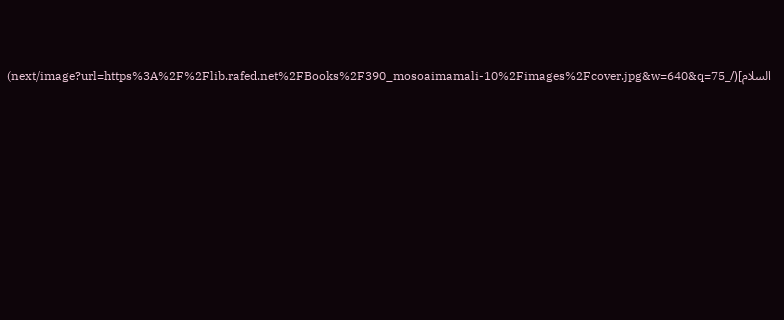السلام](/_next/image?url=https%3A%2F%2Flib.rafed.net%2FBooks%2F390_mosoaimamali-10%2Fimages%2Fcover.jpg&w=640&q=75)